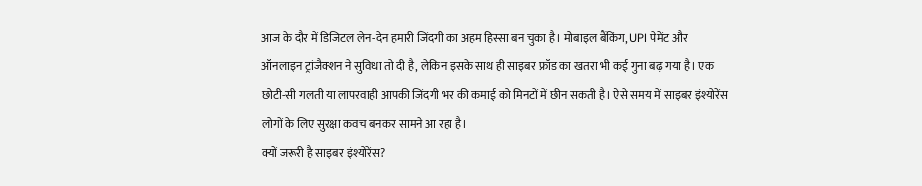आज के दौर में डिजिटल लेन-देन हमारी जिंदगी का अहम हिस्सा बन चुका है। मोबाइल बैंकिंग, UPI पेमेंट और ऑनलाइन ट्रांजैक्शन ने सुविधा तो दी है, लेकिन इसके साथ ही साइबर फ्रॉड का खतरा भी कई गुना बढ़ गया है। एक छोटी-सी गलती या लापरवाही आपकी जिंदगी भर की कमाई को मिनटों में छीन सकती है। ऐसे समय में साइबर इंश्योरेंस लोगों के लिए सुरक्षा कवच बनकर सामने आ रहा है।
क्यों जरूरी है साइबर इंश्योरेंस?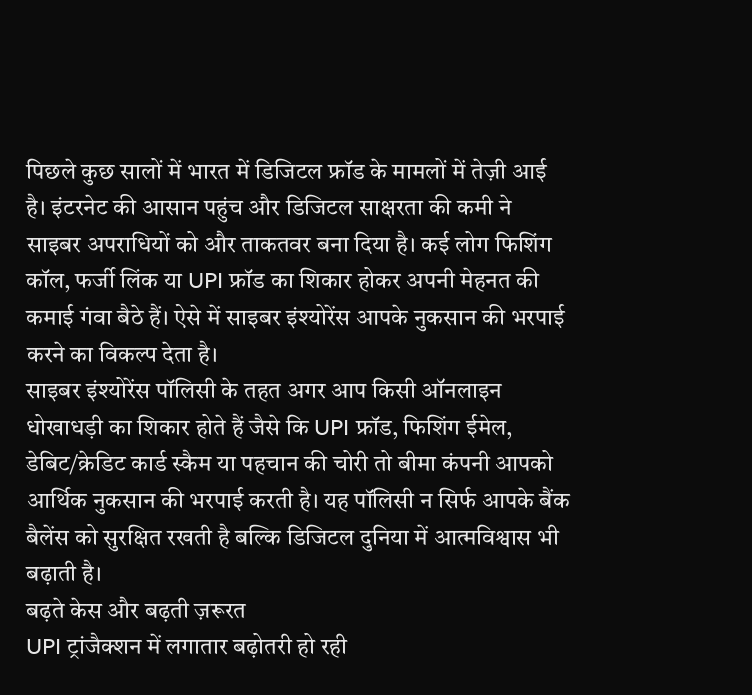पिछले कुछ सालों में भारत में डिजिटल फ्रॉड के मामलों में तेज़ी आई है। इंटरनेट की आसान पहुंच और डिजिटल साक्षरता की कमी ने साइबर अपराधियों को और ताकतवर बना दिया है। कई लोग फिशिंग कॉल, फर्जी लिंक या UPI फ्रॉड का शिकार होकर अपनी मेहनत की कमाई गंवा बैठे हैं। ऐसे में साइबर इंश्योरेंस आपके नुकसान की भरपाई करने का विकल्प देता है।
साइबर इंश्योरेंस पॉलिसी के तहत अगर आप किसी ऑनलाइन धोखाधड़ी का शिकार होते हैं जैसे कि UPI फ्रॉड, फिशिंग ईमेल, डेबिट/क्रेडिट कार्ड स्कैम या पहचान की चोरी तो बीमा कंपनी आपको आर्थिक नुकसान की भरपाई करती है। यह पॉलिसी न सिर्फ आपके बैंक बैलेंस को सुरक्षित रखती है बल्कि डिजिटल दुनिया में आत्मविश्वास भी बढ़ाती है।
बढ़ते केस और बढ़ती ज़रूरत
UPI ट्रांजैक्शन में लगातार बढ़ोतरी हो रही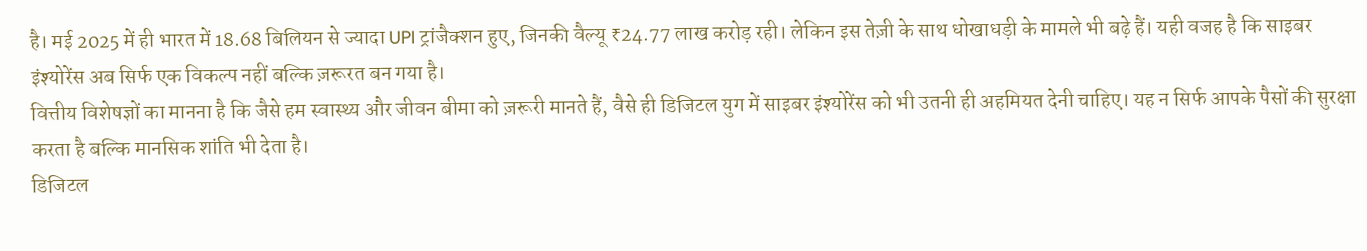है। मई 2025 में ही भारत में 18.68 बिलियन से ज्यादा UPI ट्रांजैक्शन हुए, जिनकी वैल्यू ₹24.77 लाख करोड़ रही। लेकिन इस तेज़ी के साथ धोखाधड़ी के मामले भी बढ़े हैं। यही वजह है कि साइबर इंश्योरेंस अब सिर्फ एक विकल्प नहीं बल्कि ज़रूरत बन गया है।
वित्तीय विशेषज्ञों का मानना है कि जैसे हम स्वास्थ्य और जीवन बीमा को ज़रूरी मानते हैं, वैसे ही डिजिटल युग में साइबर इंश्योरेंस को भी उतनी ही अहमियत देनी चाहिए। यह न सिर्फ आपके पैसों की सुरक्षा करता है बल्कि मानसिक शांति भी देता है।
डिजिटल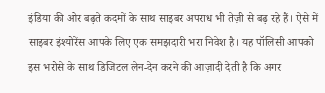इंडिया की ओर बढ़ते कदमों के साथ साइबर अपराध भी तेज़ी से बढ़ रहे हैं। ऐसे में साइबर इंश्योरेंस आपके लिए एक समझदारी भरा निवेश है। यह पॉलिसी आपको इस भरोसे के साथ डिजिटल लेन-देन करने की आज़ादी देती है कि अगर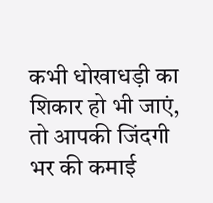कभी धोखाधड़ी का शिकार हो भी जाएं, तो आपकी जिंदगी भर की कमाई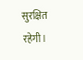सुरक्षित रहेगी।